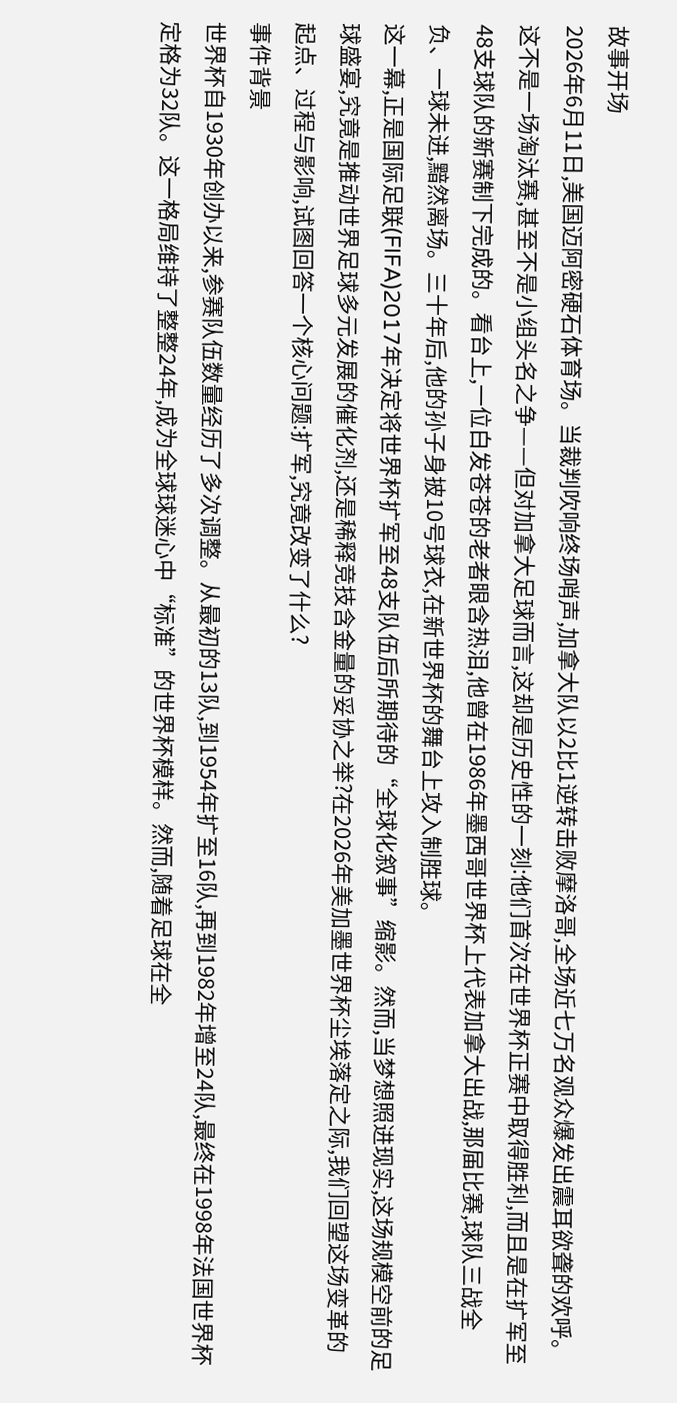故事开场
2026年6月11日,美国迈阿密硬石体育场。当裁判吹响终场哨声,加拿大队以2比1逆转击败摩洛哥,全场近七万名观众爆发出震耳欲聋的欢呼。这不是一场淘汰赛,甚至不是小组头名之争——但对加拿大足球而言,这却是历史性的一刻:他们首次在世界杯正赛中取得胜利,而且是在扩军至48支球队的新赛制下完成的。看台上,一位白发苍苍的老者眼含热泪,他曾在1986年墨西哥世界杯上代表加拿大出战,那届比赛,球队三战全负、一球未进,黯然离场。三十年后,他的孙子身披10号球衣,在新世界杯的舞台上攻入制胜球。
这一幕,正是国际足联(FIFA)2017年决定将世界杯扩军至48支队伍后所期待的“全球化叙事”缩影。然而,当梦想照进现实,这场规模空前的足球盛宴,究竟是推动世界足球多元发展的催化剂,还是稀释竞技含金量的妥协之举?在2026年美加墨世界杯尘埃落定之际,我们回望这场变革的起点、过程与影响,试图回答一个核心问题:扩军,究竟改变了什么?
事件背景
世界杯自1930年创办以来,参赛队伍数量经历了多次调整。从最初的13队,到1954年扩至16队,再到1982年增至24队,最终在1998年法国世界杯定格为32队。这一格局维持了整整24年,成为全球球迷心中“标准”的世界杯模样。然而,随着足球在全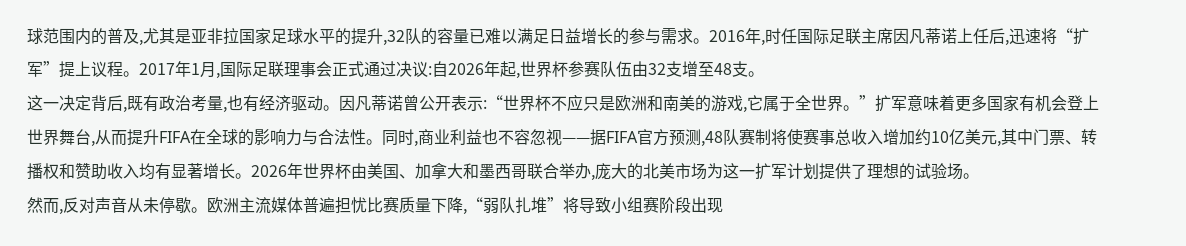球范围内的普及,尤其是亚非拉国家足球水平的提升,32队的容量已难以满足日益增长的参与需求。2016年,时任国际足联主席因凡蒂诺上任后,迅速将“扩军”提上议程。2017年1月,国际足联理事会正式通过决议:自2026年起,世界杯参赛队伍由32支增至48支。
这一决定背后,既有政治考量,也有经济驱动。因凡蒂诺曾公开表示:“世界杯不应只是欧洲和南美的游戏,它属于全世界。”扩军意味着更多国家有机会登上世界舞台,从而提升FIFA在全球的影响力与合法性。同时,商业利益也不容忽视——据FIFA官方预测,48队赛制将使赛事总收入增加约10亿美元,其中门票、转播权和赞助收入均有显著增长。2026年世界杯由美国、加拿大和墨西哥联合举办,庞大的北美市场为这一扩军计划提供了理想的试验场。
然而,反对声音从未停歇。欧洲主流媒体普遍担忧比赛质量下降,“弱队扎堆”将导致小组赛阶段出现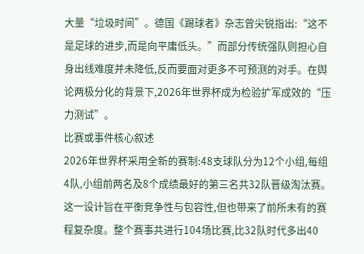大量“垃圾时间”。德国《踢球者》杂志曾尖锐指出:“这不是足球的进步,而是向平庸低头。”而部分传统强队则担心自身出线难度并未降低,反而要面对更多不可预测的对手。在舆论两极分化的背景下,2026年世界杯成为检验扩军成效的“压力测试”。
比赛或事件核心叙述
2026年世界杯采用全新的赛制:48支球队分为12个小组,每组4队,小组前两名及8个成绩最好的第三名共32队晋级淘汰赛。这一设计旨在平衡竞争性与包容性,但也带来了前所未有的赛程复杂度。整个赛事共进行104场比赛,比32队时代多出40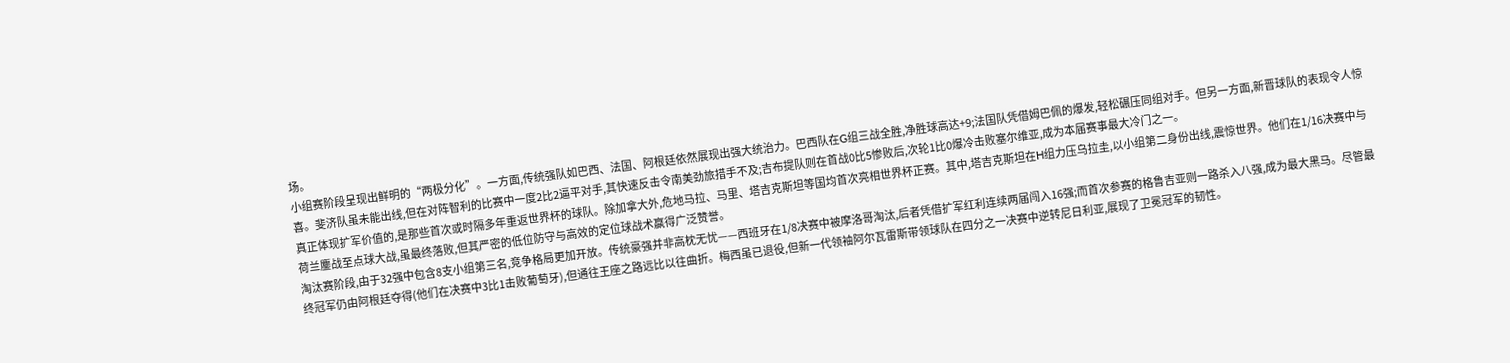场。
小组赛阶段呈现出鲜明的“两极分化”。一方面,传统强队如巴西、法国、阿根廷依然展现出强大统治力。巴西队在G组三战全胜,净胜球高达+9;法国队凭借姆巴佩的爆发,轻松碾压同组对手。但另一方面,新晋球队的表现令人惊喜。斐济队虽未能出线,但在对阵智利的比赛中一度2比2逼平对手,其快速反击令南美劲旅措手不及;吉布提队则在首战0比5惨败后,次轮1比0爆冷击败塞尔维亚,成为本届赛事最大冷门之一。
真正体现扩军价值的,是那些首次或时隔多年重返世界杯的球队。除加拿大外,危地马拉、马里、塔吉克斯坦等国均首次亮相世界杯正赛。其中,塔吉克斯坦在H组力压乌拉圭,以小组第二身份出线,震惊世界。他们在1/16决赛中与荷兰鏖战至点球大战,虽最终落败,但其严密的低位防守与高效的定位球战术赢得广泛赞誉。
淘汰赛阶段,由于32强中包含8支小组第三名,竞争格局更加开放。传统豪强并非高枕无忧——西班牙在1/8决赛中被摩洛哥淘汰,后者凭借扩军红利连续两届闯入16强;而首次参赛的格鲁吉亚则一路杀入八强,成为最大黑马。尽管最终冠军仍由阿根廷夺得(他们在决赛中3比1击败葡萄牙),但通往王座之路远比以往曲折。梅西虽已退役,但新一代领袖阿尔瓦雷斯带领球队在四分之一决赛中逆转尼日利亚,展现了卫冕冠军的韧性。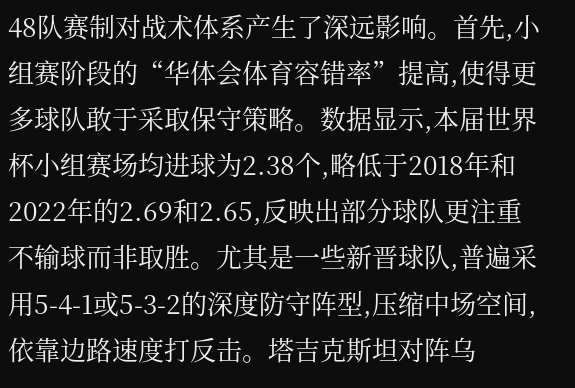48队赛制对战术体系产生了深远影响。首先,小组赛阶段的“华体会体育容错率”提高,使得更多球队敢于采取保守策略。数据显示,本届世界杯小组赛场均进球为2.38个,略低于2018年和2022年的2.69和2.65,反映出部分球队更注重不输球而非取胜。尤其是一些新晋球队,普遍采用5-4-1或5-3-2的深度防守阵型,压缩中场空间,依靠边路速度打反击。塔吉克斯坦对阵乌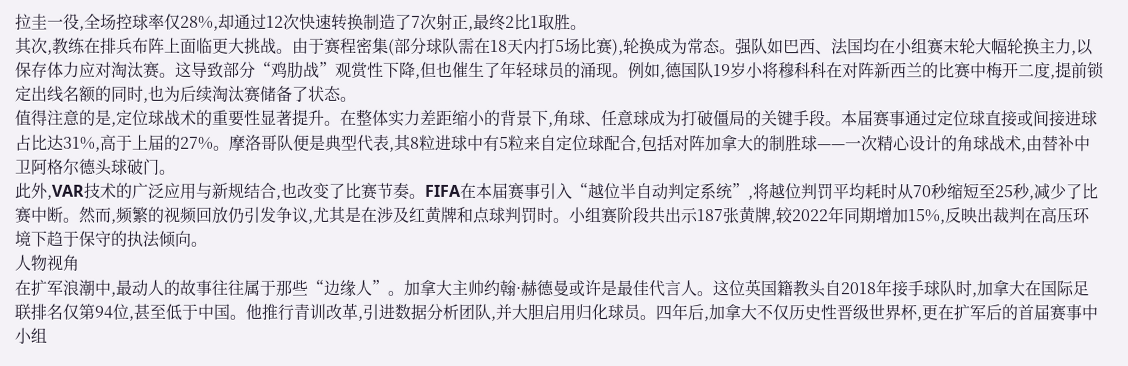拉圭一役,全场控球率仅28%,却通过12次快速转换制造了7次射正,最终2比1取胜。
其次,教练在排兵布阵上面临更大挑战。由于赛程密集(部分球队需在18天内打5场比赛),轮换成为常态。强队如巴西、法国均在小组赛末轮大幅轮换主力,以保存体力应对淘汰赛。这导致部分“鸡肋战”观赏性下降,但也催生了年轻球员的涌现。例如,德国队19岁小将穆科科在对阵新西兰的比赛中梅开二度,提前锁定出线名额的同时,也为后续淘汰赛储备了状态。
值得注意的是,定位球战术的重要性显著提升。在整体实力差距缩小的背景下,角球、任意球成为打破僵局的关键手段。本届赛事通过定位球直接或间接进球占比达31%,高于上届的27%。摩洛哥队便是典型代表,其8粒进球中有5粒来自定位球配合,包括对阵加拿大的制胜球——一次精心设计的角球战术,由替补中卫阿格尔德头球破门。
此外,VAR技术的广泛应用与新规结合,也改变了比赛节奏。FIFA在本届赛事引入“越位半自动判定系统”,将越位判罚平均耗时从70秒缩短至25秒,减少了比赛中断。然而,频繁的视频回放仍引发争议,尤其是在涉及红黄牌和点球判罚时。小组赛阶段共出示187张黄牌,较2022年同期增加15%,反映出裁判在高压环境下趋于保守的执法倾向。
人物视角
在扩军浪潮中,最动人的故事往往属于那些“边缘人”。加拿大主帅约翰·赫德曼或许是最佳代言人。这位英国籍教头自2018年接手球队时,加拿大在国际足联排名仅第94位,甚至低于中国。他推行青训改革,引进数据分析团队,并大胆启用归化球员。四年后,加拿大不仅历史性晋级世界杯,更在扩军后的首届赛事中小组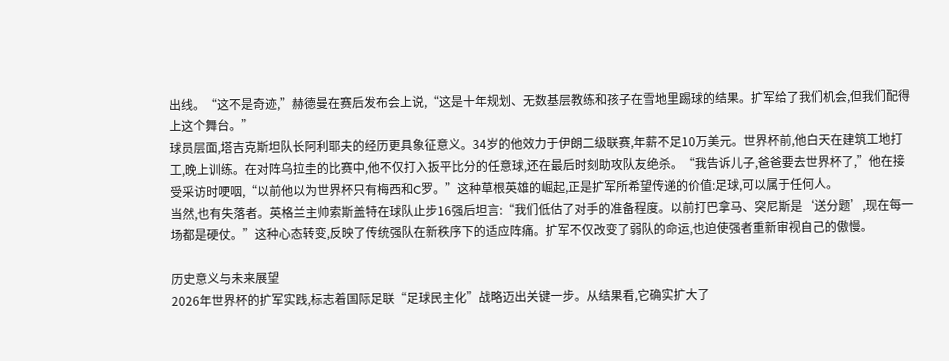出线。“这不是奇迹,”赫德曼在赛后发布会上说,“这是十年规划、无数基层教练和孩子在雪地里踢球的结果。扩军给了我们机会,但我们配得上这个舞台。”
球员层面,塔吉克斯坦队长阿利耶夫的经历更具象征意义。34岁的他效力于伊朗二级联赛,年薪不足10万美元。世界杯前,他白天在建筑工地打工,晚上训练。在对阵乌拉圭的比赛中,他不仅打入扳平比分的任意球,还在最后时刻助攻队友绝杀。“我告诉儿子,爸爸要去世界杯了,”他在接受采访时哽咽,“以前他以为世界杯只有梅西和C罗。”这种草根英雄的崛起,正是扩军所希望传递的价值:足球,可以属于任何人。
当然,也有失落者。英格兰主帅索斯盖特在球队止步16强后坦言:“我们低估了对手的准备程度。以前打巴拿马、突尼斯是‘送分题’,现在每一场都是硬仗。”这种心态转变,反映了传统强队在新秩序下的适应阵痛。扩军不仅改变了弱队的命运,也迫使强者重新审视自己的傲慢。

历史意义与未来展望
2026年世界杯的扩军实践,标志着国际足联“足球民主化”战略迈出关键一步。从结果看,它确实扩大了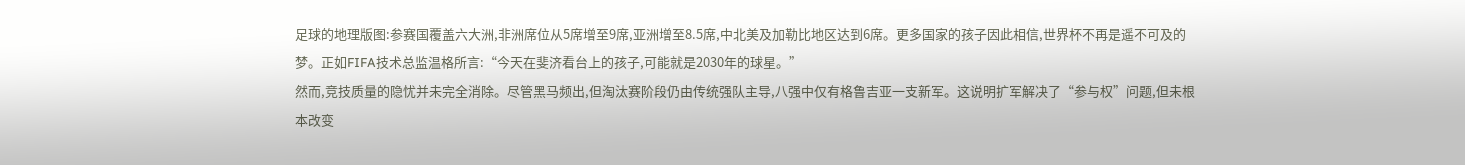足球的地理版图:参赛国覆盖六大洲,非洲席位从5席增至9席,亚洲增至8.5席,中北美及加勒比地区达到6席。更多国家的孩子因此相信,世界杯不再是遥不可及的梦。正如FIFA技术总监温格所言:“今天在斐济看台上的孩子,可能就是2030年的球星。”
然而,竞技质量的隐忧并未完全消除。尽管黑马频出,但淘汰赛阶段仍由传统强队主导,八强中仅有格鲁吉亚一支新军。这说明扩军解决了“参与权”问题,但未根本改变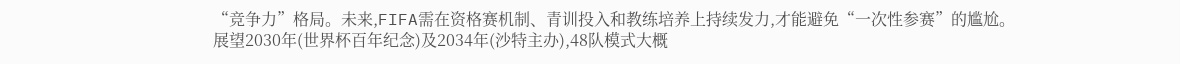“竞争力”格局。未来,FIFA需在资格赛机制、青训投入和教练培养上持续发力,才能避免“一次性参赛”的尴尬。
展望2030年(世界杯百年纪念)及2034年(沙特主办),48队模式大概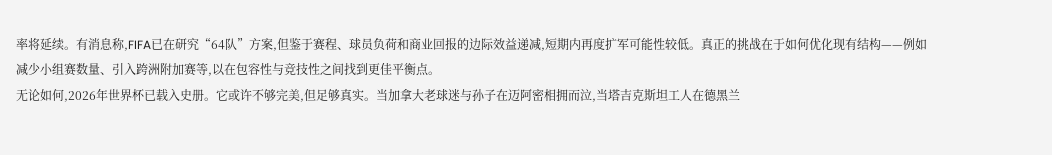率将延续。有消息称,FIFA已在研究“64队”方案,但鉴于赛程、球员负荷和商业回报的边际效益递减,短期内再度扩军可能性较低。真正的挑战在于如何优化现有结构——例如减少小组赛数量、引入跨洲附加赛等,以在包容性与竞技性之间找到更佳平衡点。
无论如何,2026年世界杯已载入史册。它或许不够完美,但足够真实。当加拿大老球迷与孙子在迈阿密相拥而泣,当塔吉克斯坦工人在德黑兰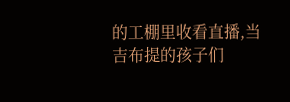的工棚里收看直播,当吉布提的孩子们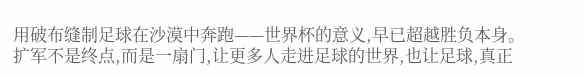用破布缝制足球在沙漠中奔跑——世界杯的意义,早已超越胜负本身。扩军不是终点,而是一扇门,让更多人走进足球的世界,也让足球,真正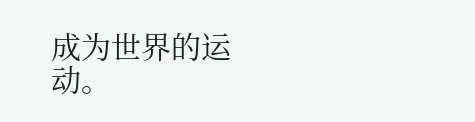成为世界的运动。